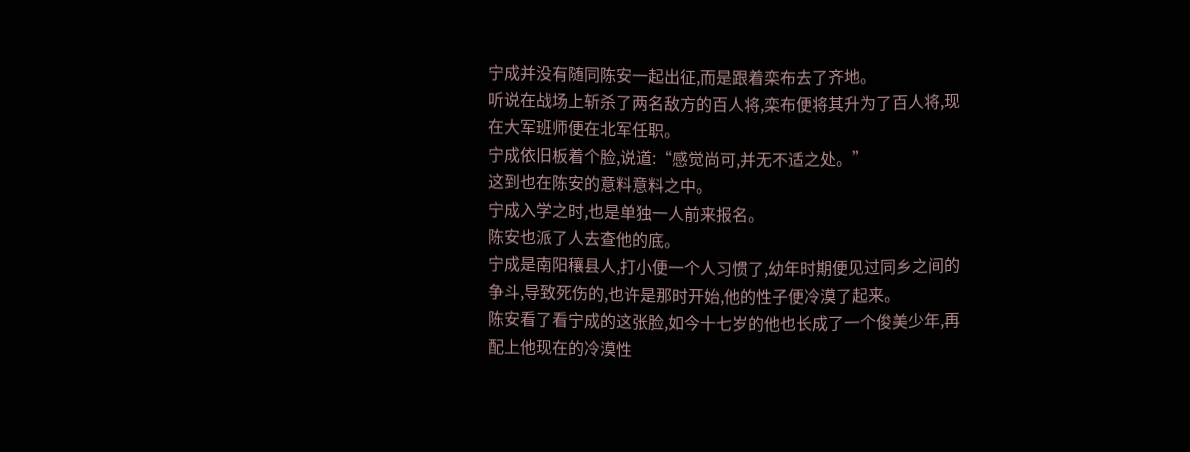宁成并没有随同陈安一起出征,而是跟着栾布去了齐地。
听说在战场上斩杀了两名敌方的百人将,栾布便将其升为了百人将,现在大军班师便在北军任职。
宁成依旧板着个脸,说道:“感觉尚可,并无不适之处。”
这到也在陈安的意料意料之中。
宁成入学之时,也是单独一人前来报名。
陈安也派了人去查他的底。
宁成是南阳穰县人,打小便一个人习惯了,幼年时期便见过同乡之间的争斗,导致死伤的,也许是那时开始,他的性子便冷漠了起来。
陈安看了看宁成的这张脸,如今十七岁的他也长成了一个俊美少年,再配上他现在的冷漠性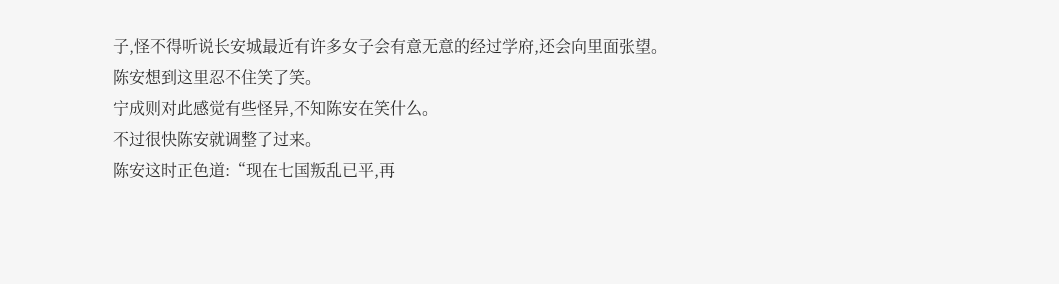子,怪不得听说长安城最近有许多女子会有意无意的经过学府,还会向里面张望。
陈安想到这里忍不住笑了笑。
宁成则对此感觉有些怪异,不知陈安在笑什么。
不过很快陈安就调整了过来。
陈安这时正色道:“现在七国叛乱已平,再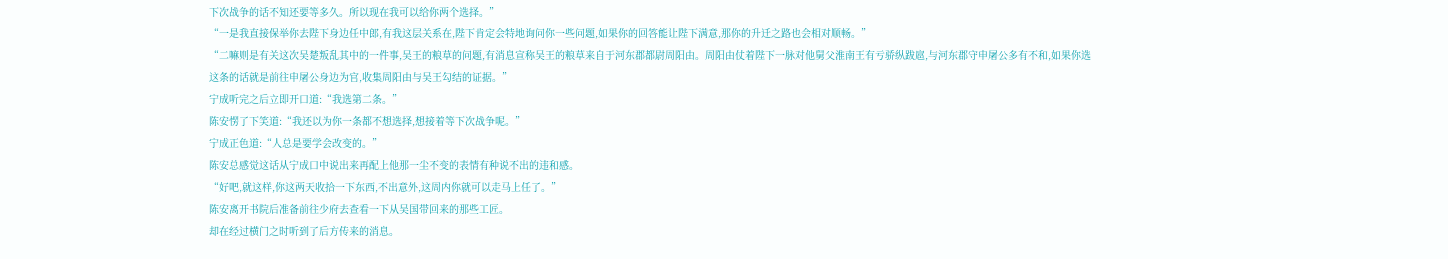下次战争的话不知还要等多久。所以现在我可以给你两个选择。”
“一是我直接保举你去陛下身边任中郎,有我这层关系在,陛下肯定会特地询问你一些问题,如果你的回答能让陛下满意,那你的升迁之路也会相对顺畅。”
“二嘛则是有关这次吴楚叛乱其中的一件事,吴王的粮草的问题,有消息宣称吴王的粮草来自于河东郡都尉周阳由。周阳由仗着陛下一脉对他舅父淮南王有亏骄纵跋扈,与河东郡守申屠公多有不和,如果你选这条的话就是前往申屠公身边为官,收集周阳由与吴王勾结的证据。”
宁成听完之后立即开口道:“我选第二条。”
陈安愣了下笑道:“我还以为你一条都不想选择,想接着等下次战争呢。”
宁成正色道:“人总是要学会改变的。”
陈安总感觉这话从宁成口中说出来再配上他那一尘不变的表情有种说不出的违和感。
“好吧,就这样,你这两天收拾一下东西,不出意外,这周内你就可以走马上任了。”
陈安离开书院后准备前往少府去查看一下从吴国带回来的那些工匠。
却在经过横门之时听到了后方传来的消息。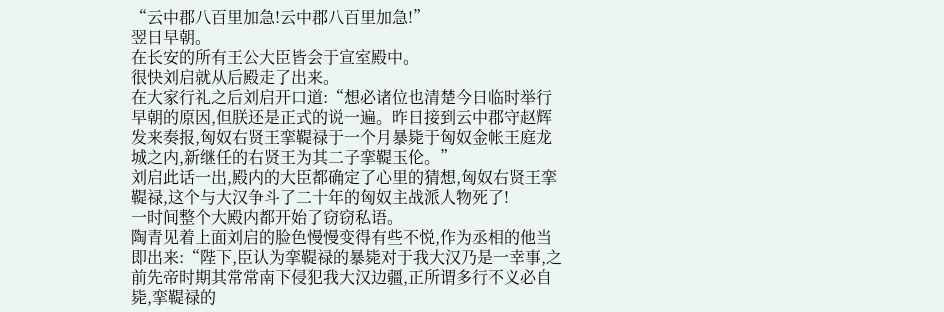“云中郡八百里加急!云中郡八百里加急!”
翌日早朝。
在长安的所有王公大臣皆会于宣室殿中。
很快刘启就从后殿走了出来。
在大家行礼之后刘启开口道:“想必诸位也清楚今日临时举行早朝的原因,但朕还是正式的说一遍。昨日接到云中郡守赵辉发来奏报,匈奴右贤王挛鞮禄于一个月暴毙于匈奴金帐王庭龙城之内,新继任的右贤王为其二子挛鞮玉伦。”
刘启此话一出,殿内的大臣都确定了心里的猜想,匈奴右贤王挛鞮禄,这个与大汉争斗了二十年的匈奴主战派人物死了!
一时间整个大殿内都开始了窃窃私语。
陶青见着上面刘启的脸色慢慢变得有些不悦,作为丞相的他当即出来:“陛下,臣认为挛鞮禄的暴毙对于我大汉乃是一幸事,之前先帝时期其常常南下侵犯我大汉边疆,正所谓多行不义必自毙,挛鞮禄的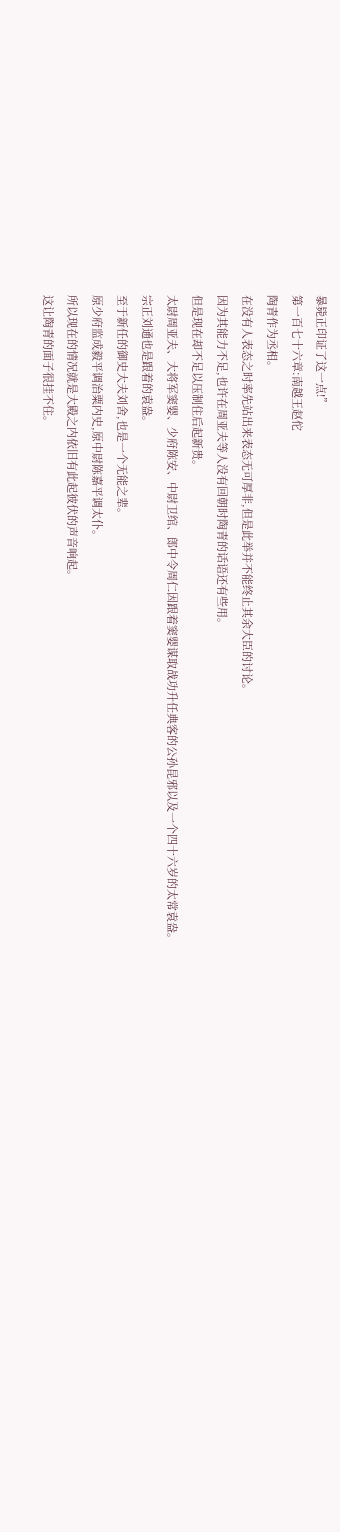暴毙正印证了这一点!”
第一百七十六章:南越王赵佗
陶青作为丞相。
在没有人表态之时率先站出来表态无可厚非,但是此举并不能终止其余大臣的讨论。
因为其能力不足,也许在周亚夫等人没有回朝时陶青的话语还有些用。
但是现在却不足以压制住后起新贵。
太尉周亚夫、大将军窦婴、少府陈安、中尉卫绾、郎中令周仁因跟着窦婴谋取战功升任典客的公孙昆邪以及一个四十六岁的太常袁盎。
宗正刘通也是跟着的袁盎。
至于新任的御史大夫刘舍,也是一个无能之辈。
原少府监成毅平调治粟内史,原中尉陈嘉平调太仆。
所以现在的情况就是大殿之内依旧有此起彼伏的声音响起。
这让陶青的面子很挂不住。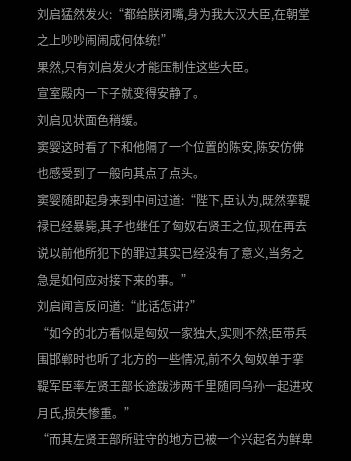刘启猛然发火:“都给朕闭嘴,身为我大汉大臣,在朝堂之上吵吵闹闹成何体统!”
果然,只有刘启发火才能压制住这些大臣。
宣室殿内一下子就变得安静了。
刘启见状面色稍缓。
窦婴这时看了下和他隔了一个位置的陈安,陈安仿佛也感受到了一般向其点了点头。
窦婴随即起身来到中间过道:“陛下,臣认为,既然挛鞮禄已经暴毙,其子也继任了匈奴右贤王之位,现在再去说以前他所犯下的罪过其实已经没有了意义,当务之急是如何应对接下来的事。”
刘启闻言反问道:“此话怎讲?”
“如今的北方看似是匈奴一家独大,实则不然;臣带兵围邯郸时也听了北方的一些情况,前不久匈奴单于挛鞮军臣率左贤王部长途跋涉两千里随同乌孙一起进攻月氏,损失惨重。”
“而其左贤王部所驻守的地方已被一个兴起名为鲜卑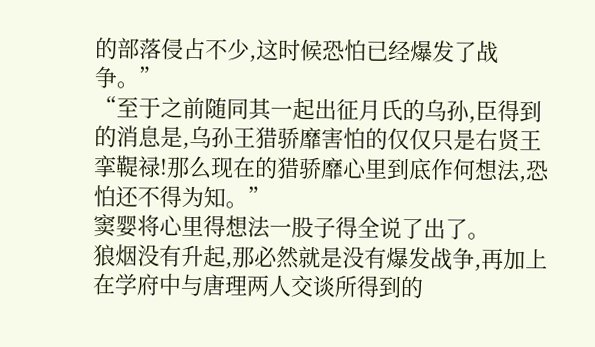的部落侵占不少,这时候恐怕已经爆发了战争。”
“至于之前随同其一起出征月氏的乌孙,臣得到的消息是,乌孙王猎骄靡害怕的仅仅只是右贤王挛鞮禄!那么现在的猎骄靡心里到底作何想法,恐怕还不得为知。”
窦婴将心里得想法一股子得全说了出了。
狼烟没有升起,那必然就是没有爆发战争,再加上在学府中与唐理两人交谈所得到的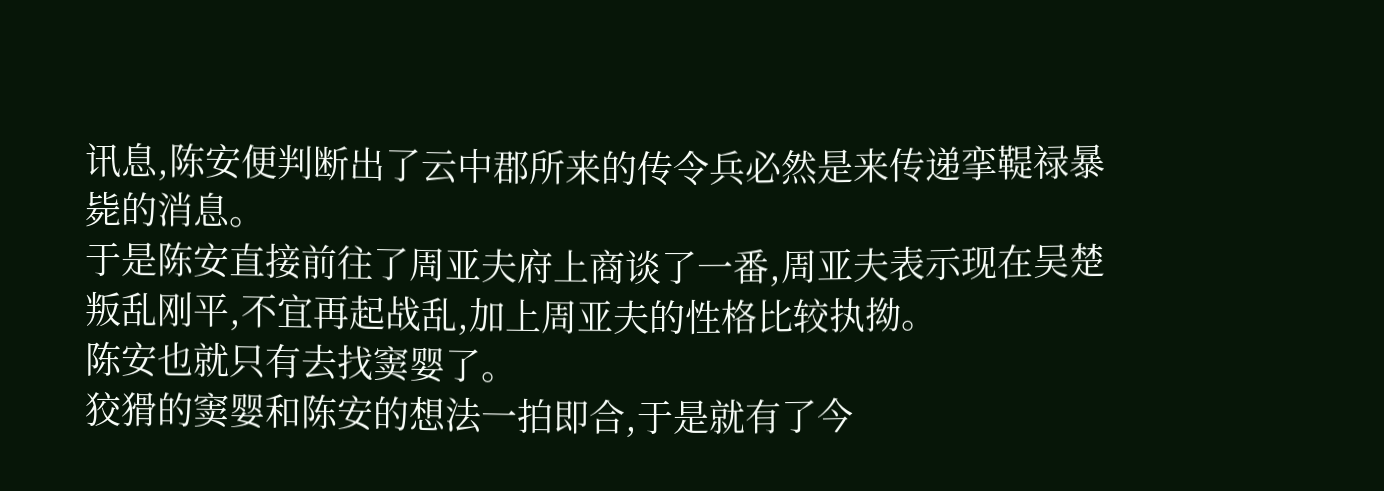讯息,陈安便判断出了云中郡所来的传令兵必然是来传递挛鞮禄暴毙的消息。
于是陈安直接前往了周亚夫府上商谈了一番,周亚夫表示现在吴楚叛乱刚平,不宜再起战乱,加上周亚夫的性格比较执拗。
陈安也就只有去找窦婴了。
狡猾的窦婴和陈安的想法一拍即合,于是就有了今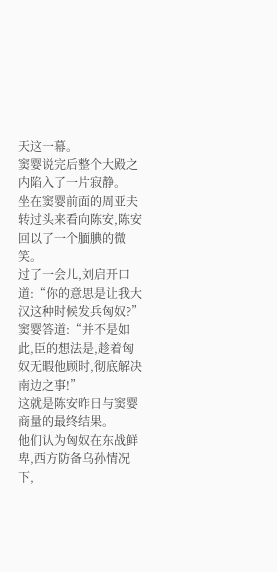天这一幕。
窦婴说完后整个大殿之内陷入了一片寂静。
坐在窦婴前面的周亚夫转过头来看向陈安,陈安回以了一个腼腆的微笑。
过了一会儿,刘启开口道:“你的意思是让我大汉这种时候发兵匈奴?”
窦婴答道:“并不是如此,臣的想法是,趁着匈奴无暇他顾时,彻底解决南边之事!”
这就是陈安昨日与窦婴商量的最终结果。
他们认为匈奴在东战鲜卑,西方防备乌孙情况下,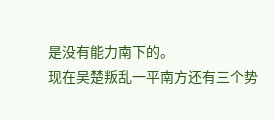是没有能力南下的。
现在吴楚叛乱一平南方还有三个势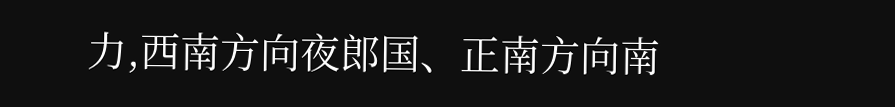力,西南方向夜郎国、正南方向南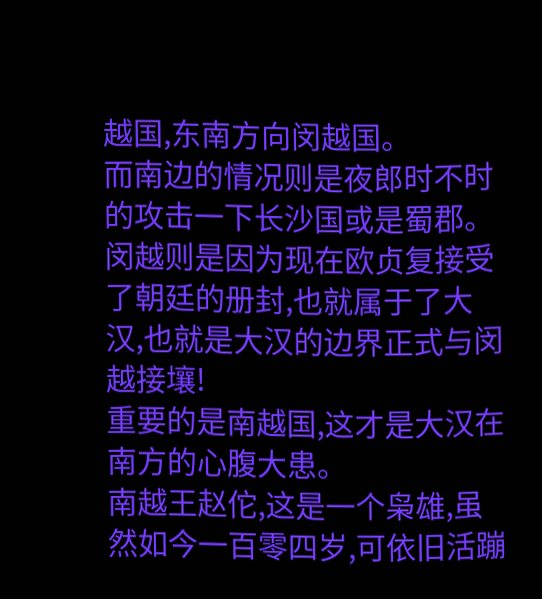越国,东南方向闵越国。
而南边的情况则是夜郎时不时的攻击一下长沙国或是蜀郡。
闵越则是因为现在欧贞复接受了朝廷的册封,也就属于了大汉,也就是大汉的边界正式与闵越接壤!
重要的是南越国,这才是大汉在南方的心腹大患。
南越王赵佗,这是一个枭雄,虽然如今一百零四岁,可依旧活蹦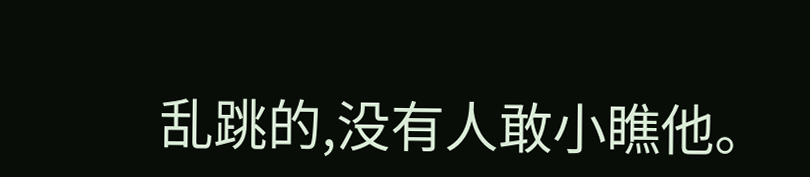乱跳的,没有人敢小瞧他。